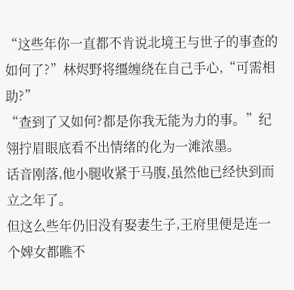“这些年你一直都不肯说北境王与世子的事查的如何了?”林烬野将缰缠绕在自己手心,“可需相助?”
“查到了又如何?都是你我无能为力的事。”纪翎拧眉眼底看不出情绪的化为一滩浓墨。
话音刚落,他小腿收紧于马腹,虽然他已经快到而立之年了。
但这么些年仍旧没有娶妻生子,王府里便是连一个婢女都瞧不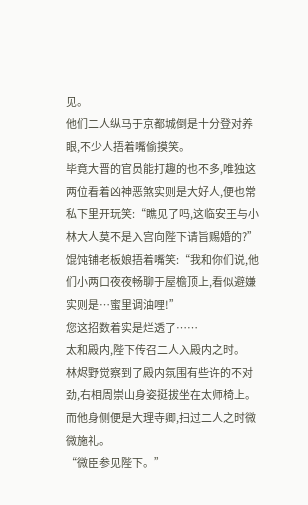见。
他们二人纵马于京都城倒是十分登对养眼,不少人捂着嘴偷摸笑。
毕竟大晋的官员能打趣的也不多,唯独这两位看着凶神恶煞实则是大好人,便也常私下里开玩笑:“瞧见了吗,这临安王与小林大人莫不是入宫向陛下请旨赐婚的?”
馄饨铺老板娘捂着嘴笑:“我和你们说,他们小两口夜夜畅聊于屋檐顶上,看似避嫌实则是…蜜里调油哩!”
您这招数着实是烂透了……
太和殿内,陛下传召二人入殿内之时。
林烬野觉察到了殿内氛围有些许的不对劲,右相周崇山身姿挺拔坐在太师椅上。
而他身侧便是大理寺卿,扫过二人之时微微施礼。
“微臣参见陛下。”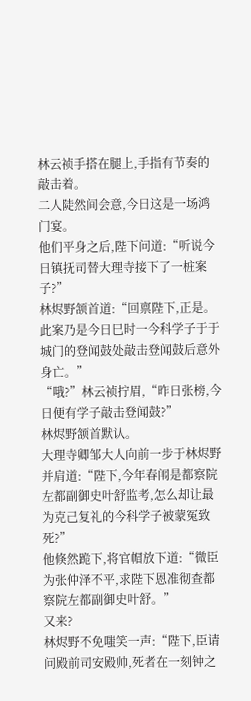林云祯手搭在腿上,手指有节奏的敲击着。
二人陡然间会意,今日这是一场鸿门宴。
他们平身之后,陛下问道:“听说今日镇抚司替大理寺接下了一桩案子?”
林烬野颔首道:“回禀陛下,正是。此案乃是今日巳时一今科学子于于城门的登闻鼓处敲击登闻鼓后意外身亡。”
“哦?”林云祯拧眉,“昨日张榜,今日便有学子敲击登闻鼓?”
林烬野颔首默认。
大理寺卿邹大人向前一步于林烬野并肩道:“陛下,今年春闱是都察院左都副御史叶舒监考,怎么却让最为克己复礼的今科学子被蒙冤致死?”
他倏然跪下,将官帽放下道:“微臣为张仲泽不平,求陛下恩准彻查都察院左都副御史叶舒。”
又来?
林烬野不免嗤笑一声:“陛下,臣请问殿前司安殿帅,死者在一刻钟之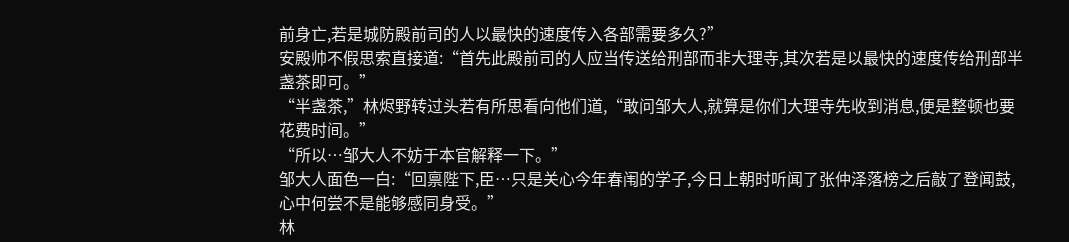前身亡,若是城防殿前司的人以最快的速度传入各部需要多久?”
安殿帅不假思索直接道:“首先此殿前司的人应当传送给刑部而非大理寺,其次若是以最快的速度传给刑部半盏茶即可。”
“半盏茶,”林烬野转过头若有所思看向他们道,“敢问邹大人,就算是你们大理寺先收到消息,便是整顿也要花费时间。”
“所以…邹大人不妨于本官解释一下。”
邹大人面色一白:“回禀陛下,臣…只是关心今年春闱的学子,今日上朝时听闻了张仲泽落榜之后敲了登闻鼓,心中何尝不是能够感同身受。”
林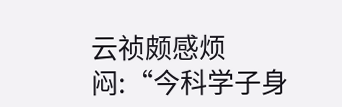云祯颇感烦闷:“今科学子身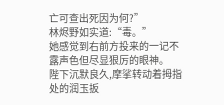亡可查出死因为何?”
林烬野如实道:“毒。”
她感觉到右前方投来的一记不露声色但尽显狠厉的眼神。
陛下沉默良久,摩挲转动着拇指处的润玉扳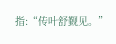指:“传叶舒觐见。”